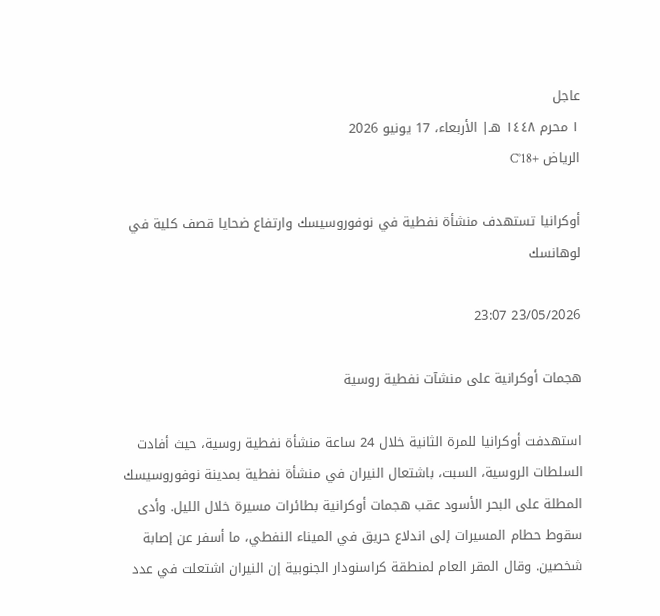عاجل
١ محرم ١٤٤٨ هـ| الأربعاء، 17 يونيو 2026
الرياض +18°C

أوكرانيا تستهدف منشأة نفطية في نوفوروسيسك وارتفاع ضحايا قصف كلية في لوهانسك

23/05/2026 23:07

هجمات أوكرانية على منشآت نفطية روسية

استهدفت أوكرانيا للمرة الثانية خلال 24 ساعة منشأة نفطية روسية، حيث أفادت السلطات الروسية، السبت، باشتعال النيران في منشأة نفطية بمدينة نوفوروسيسك المطلة على البحر الأسود عقب هجمات أوكرانية بطائرات مسيرة خلال الليل. وأدى سقوط حطام المسيرات إلى اندلاع حريق في الميناء النفطي، ما أسفر عن إصابة شخصين. وقال المقر العام لمنطقة كراسنودار الجنوبية إن النيران اشتعلت في عدد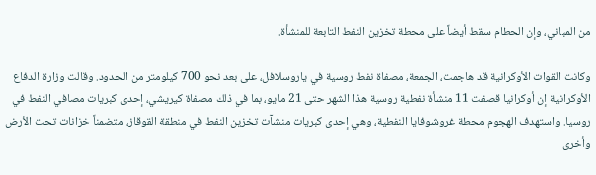من المباني، وإن الحطام سقط أيضاً على محطة تخزين النفط التابعة للمنشأة.

وكانت القوات الأوكرانية قد هاجمت، الجمعة، مصفاة نفط روسية في ياروسلافل، على بعد نحو 700 كيلومتر من الحدود. وقالت وزارة الدفاع الأوكرانية إن أوكرانيا قصفت 11 منشأة نفطية روسية هذا الشهر حتى 21 مايو، بما في ذلك مصفاة كيريشي، إحدى كبريات مصافي النفط في روسيا. واستهدف الهجوم محطة غروشوفايا النفطية، وهي إحدى كبريات منشآت تخزين النفط في منطقة القوقاز، متضمناً خزانات تحت الأرض وأخرى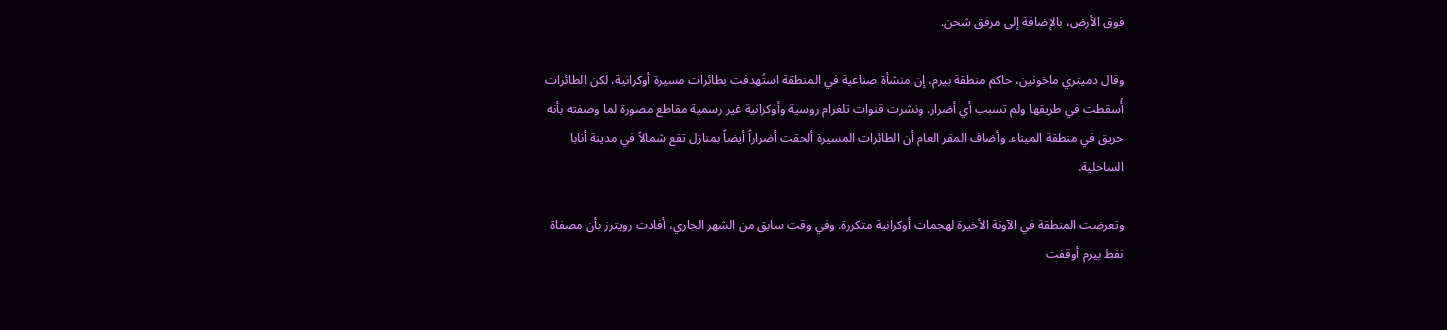فوق الأرض، بالإضافة إلى مرفق شحن.

وقال دميتري ماخونين، حاكم منطقة بيرم، إن منشأة صناعية في المنطقة استُهدفت بطائرات مسيرة أوكرانية، لكن الطائرات أُسقطت في طريقها ولم تسبب أي أضرار. ونشرت قنوات تلغرام روسية وأوكرانية غير رسمية مقاطع مصورة لما وصفته بأنه حريق في منطقة الميناء. وأضاف المقر العام أن الطائرات المسيرة ألحقت أضراراً أيضاً بمنازل تقع شمالاً في مدينة أنابا الساحلية.

وتعرضت المنطقة في الآونة الأخيرة لهجمات أوكرانية متكررة. وفي وقت سابق من الشهر الجاري، أفادت رويترز بأن مصفاة نفط بيرم أوقفت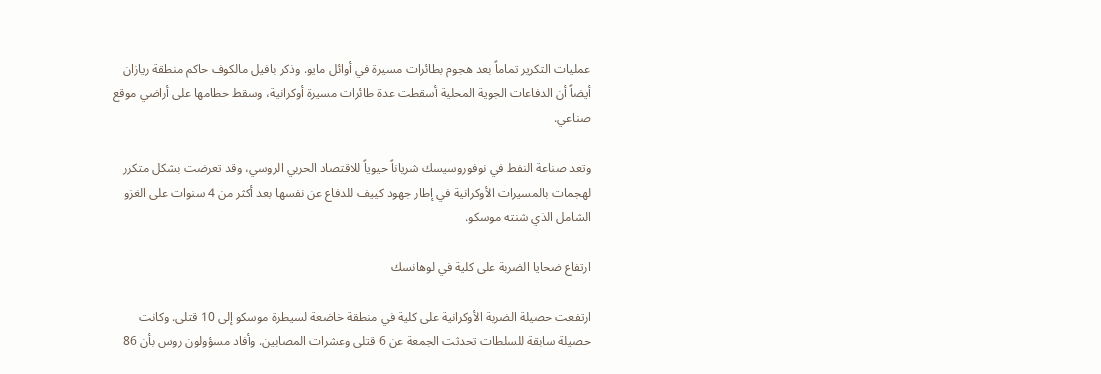عمليات التكرير تماماً بعد هجوم بطائرات مسيرة في أوائل مايو. وذكر بافيل مالكوف حاكم منطقة ريازان أيضاً أن الدفاعات الجوية المحلية أسقطت عدة طائرات مسيرة أوكرانية، وسقط حطامها على أراضي موقع صناعي.

وتعد صناعة النفط في نوفوروسيسك شرياناً حيوياً للاقتصاد الحربي الروسي، وقد تعرضت بشكل متكرر لهجمات بالمسيرات الأوكرانية في إطار جهود كييف للدفاع عن نفسها بعد أكثر من 4 سنوات على الغزو الشامل الذي شنته موسكو.

ارتفاع ضحايا الضربة على كلية في لوهانسك

ارتفعت حصيلة الضربة الأوكرانية على كلية في منطقة خاضعة لسيطرة موسكو إلى 10 قتلى. وكانت حصيلة سابقة للسلطات تحدثت الجمعة عن 6 قتلى وعشرات المصابين. وأفاد مسؤولون روس بأن 86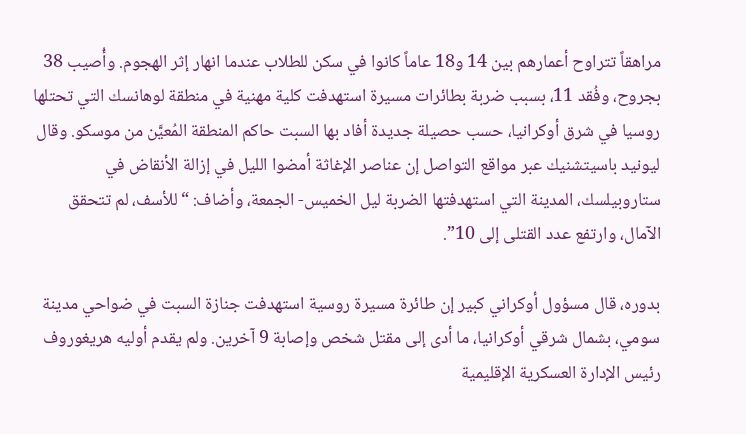مراهقاً تتراوح أعمارهم بين 14 و18 عاماً كانوا في سكن للطلاب عندما انهار إثر الهجوم. وأُصيب 38 بجروح، وفُقد 11، بسبب ضربة بطائرات مسيرة استهدفت كلية مهنية في منطقة لوهانسك التي تحتلها روسيا في شرق أوكرانيا، حسب حصيلة جديدة أفاد بها السبت حاكم المنطقة المُعيَّن من موسكو. وقال ليونيد باسيتشنيك عبر مواقع التواصل إن عناصر الإغاثة أمضوا الليل في إزالة الأنقاض في ستاروبيلسك، المدينة التي استهدفتها الضربة ليل الخميس- الجمعة، وأضاف: “للأسف، لم تتحقق الآمال، وارتفع عدد القتلى إلى 10”.

بدوره، قال مسؤول أوكراني كبير إن طائرة مسيرة روسية استهدفت جنازة السبت في ضواحي مدينة سومي، بشمال شرقي أوكرانيا، ما أدى إلى مقتل شخص وإصابة 9 آخرين. ولم يقدم أوليه هريغوروف رئيس الإدارة العسكرية الإقليمية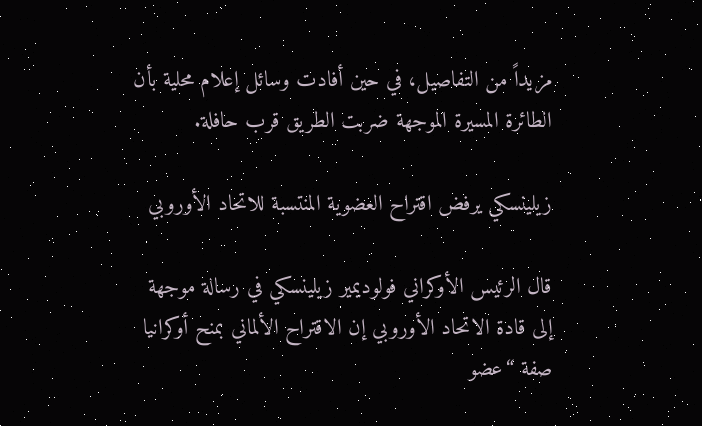مزيداً من التفاصيل، في حين أفادت وسائل إعلام محلية بأن الطائرة المسيرة الموجهة ضربت الطريق قرب حافلة.

زيلينسكي يرفض اقتراح العضوية المنتسبة للاتحاد الأوروبي

قال الرئيس الأوكراني فولوديمير زيلينسكي في رسالة موجهة إلى قادة الاتحاد الأوروبي إن الاقتراح الألماني بمنح أوكرانيا صفة “عضو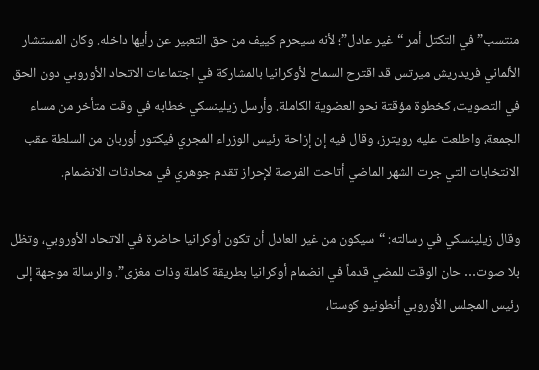منتسب” في التكتل أمر “غير عادل”؛ لأنه سيحرم كييف من حق التعبير عن رأيها داخله. وكان المستشار الألماني فريدريش ميرتس قد اقترح السماح لأوكرانيا بالمشاركة في اجتماعات الاتحاد الأوروبي دون الحق في التصويت، كخطوة مؤقتة نحو العضوية الكاملة. وأرسل زيلينسكي خطابه في وقت متأخر من مساء الجمعة، واطلعت عليه رويترز، وقال فيه إن إزاحة رئيس الوزراء المجري فيكتور أوربان من السلطة عقب الانتخابات التي جرت الشهر الماضي أتاحت الفرصة لإحراز تقدم جوهري في محادثات الانضمام.

وقال زيلينسكي في رسالته: “سيكون من غير العادل أن تكون أوكرانيا حاضرة في الاتحاد الأوروبي، وتظل بلا صوت… حان الوقت للمضي قدماً في انضمام أوكرانيا بطريقة كاملة وذات مغزى”. والرسالة موجهة إلى رئيس المجلس الأوروبي أنطونيو كوستا،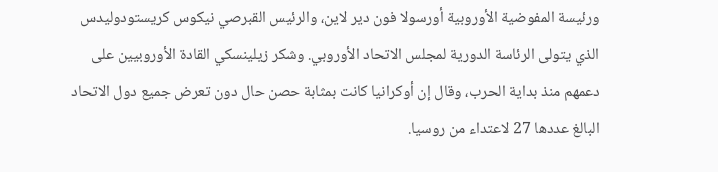ورئيسة المفوضية الأوروبية أورسولا فون دير لاين، والرئيس القبرصي نيكوس كريستودوليدس الذي يتولى الرئاسة الدورية لمجلس الاتحاد الأوروبي. وشكر زيلينسكي القادة الأوروبيين على دعمهم منذ بداية الحرب، وقال إن أوكرانيا كانت بمثابة حصن حال دون تعرض جميع دول الاتحاد البالغ عددها 27 لاعتداء من روسيا.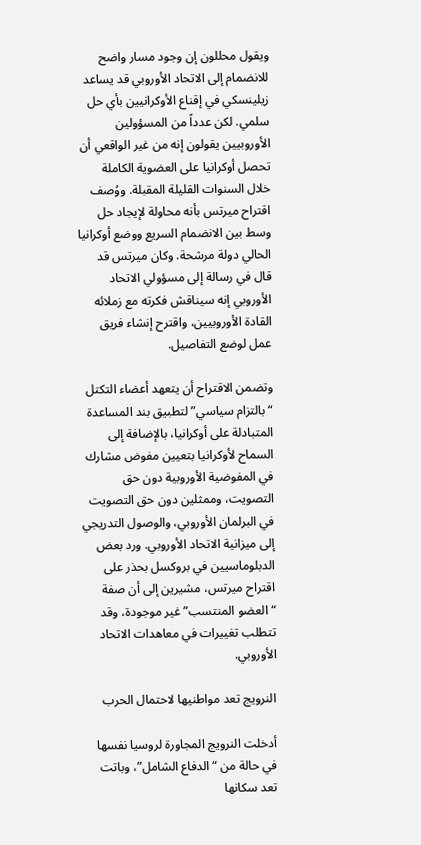ويقول محللون إن وجود مسار واضح للانضمام إلى الاتحاد الأوروبي قد يساعد زيلينسكي في إقناع الأوكرانيين بأي حل سلمي. لكن عدداً من المسؤولين الأوروبيين يقولون إنه من غير الواقعي أن تحصل أوكرانيا على العضوية الكاملة خلال السنوات القليلة المقبلة. ووُصف اقتراح ميرتس بأنه محاولة لإيجاد حل وسط بين الانضمام السريع ووضع أوكرانيا الحالي دولة مرشحة. وكان ميرتس قد قال في رسالة إلى مسؤولي الاتحاد الأوروبي إنه سيناقش فكرته مع زملائه القادة الأوروبيين، واقترح إنشاء فريق عمل لوضع التفاصيل.

وتضمن الاقتراح أن يتعهد أعضاء التكتل “بالتزام سياسي” لتطبيق بند المساعدة المتبادلة على أوكرانيا، بالإضافة إلى السماح لأوكرانيا بتعيين مفوض مشارك في المفوضية الأوروبية دون حق التصويت، وممثلين دون حق التصويت في البرلمان الأوروبي، والوصول التدريجي إلى ميزانية الاتحاد الأوروبي. ورد بعض الدبلوماسيين في بروكسل بحذر على اقتراح ميرتس، مشيرين إلى أن صفة “العضو المنتسب” غير موجودة، وقد تتطلب تغييرات في معاهدات الاتحاد الأوروبي.

النرويج تعد مواطنيها لاحتمال الحرب

أدخلت النرويج المجاورة لروسيا نفسها في حالة من “الدفاع الشامل”، وباتت تعد سكانها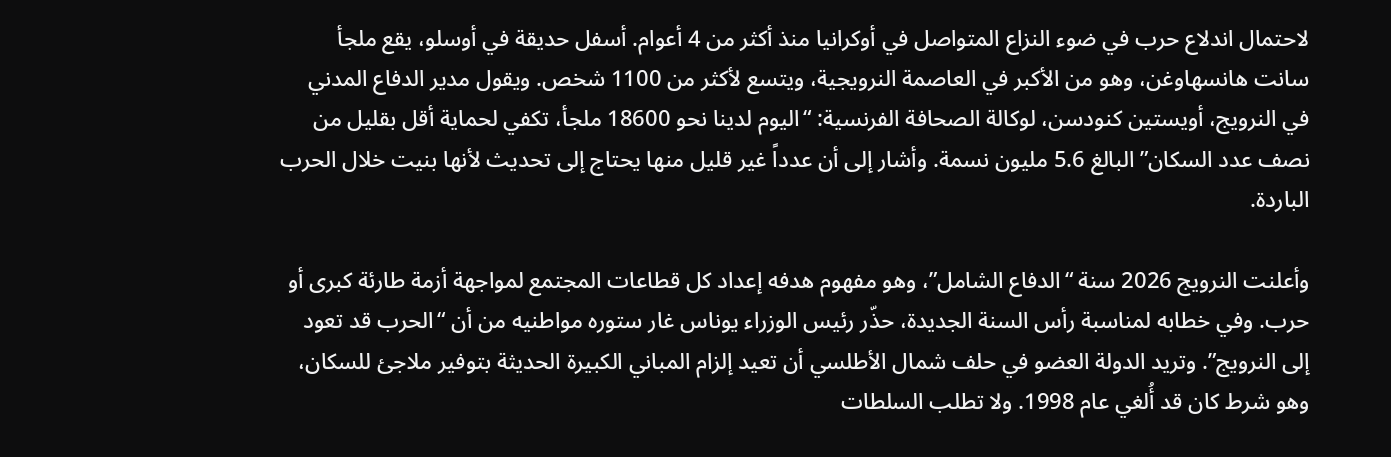لاحتمال اندلاع حرب في ضوء النزاع المتواصل في أوكرانيا منذ أكثر من 4 أعوام. أسفل حديقة في أوسلو، يقع ملجأ سانت هانسهاوغن، وهو من الأكبر في العاصمة النرويجية، ويتسع لأكثر من 1100 شخص. ويقول مدير الدفاع المدني في النرويج، أويستين كنودسن، لوكالة الصحافة الفرنسية: “اليوم لدينا نحو 18600 ملجأ، تكفي لحماية أقل بقليل من نصف عدد السكان” البالغ 5.6 مليون نسمة. وأشار إلى أن عدداً غير قليل منها يحتاج إلى تحديث لأنها بنيت خلال الحرب الباردة.

وأعلنت النرويج 2026 سنة “الدفاع الشامل”، وهو مفهوم هدفه إعداد كل قطاعات المجتمع لمواجهة أزمة طارئة كبرى أو حرب. وفي خطابه لمناسبة رأس السنة الجديدة، حذّر رئيس الوزراء يوناس غار ستوره مواطنيه من أن “الحرب قد تعود إلى النرويج”. وتريد الدولة العضو في حلف شمال الأطلسي أن تعيد إلزام المباني الكبيرة الحديثة بتوفير ملاجئ للسكان، وهو شرط كان قد أُلغي عام 1998. ولا تطلب السلطات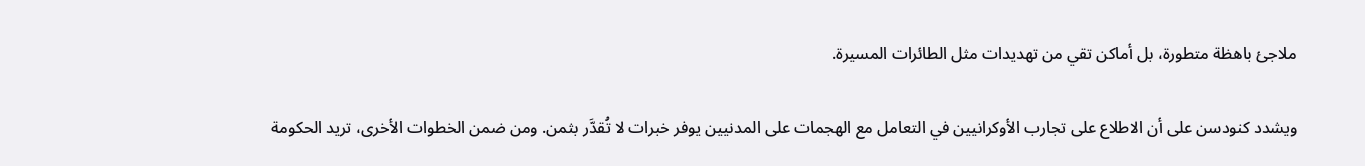ملاجئ باهظة متطورة، بل أماكن تقي من تهديدات مثل الطائرات المسيرة.

ويشدد كنودسن على أن الاطلاع على تجارب الأوكرانيين في التعامل مع الهجمات على المدنيين يوفر خبرات لا تُقدَّر بثمن. ومن ضمن الخطوات الأخرى، تريد الحكومة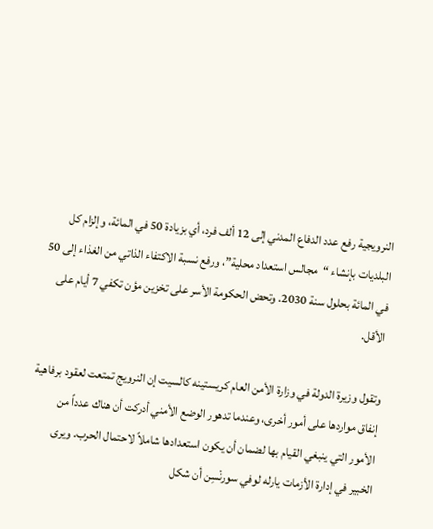النرويجية رفع عدد الدفاع المدني إلى 12 ألف فرد، أي بزيادة 50 في المائة، وإلزام كل البلديات بإنشاء “مجالس استعداد محلية”، ورفع نسبة الاكتفاء الذاتي من الغذاء إلى 50 في المائة بحلول سنة 2030. وتحض الحكومة الأسر على تخزين مؤن تكفي 7 أيام على الأقل.

وتقول وزيرة الدولة في وزارة الأمن العام كريستينه كالسيت إن النرويج تمتعت لعقود برفاهية إنفاق مواردها على أمور أخرى، وعندما تدهور الوضع الأمني أدركت أن هناك عدداً من الأمور التي ينبغي القيام بها لضمان أن يكون استعدادها شاملاً لاحتمال الحرب. ويرى الخبير في إدارة الأزمات يارله لوفي سورنْسِن أن شكل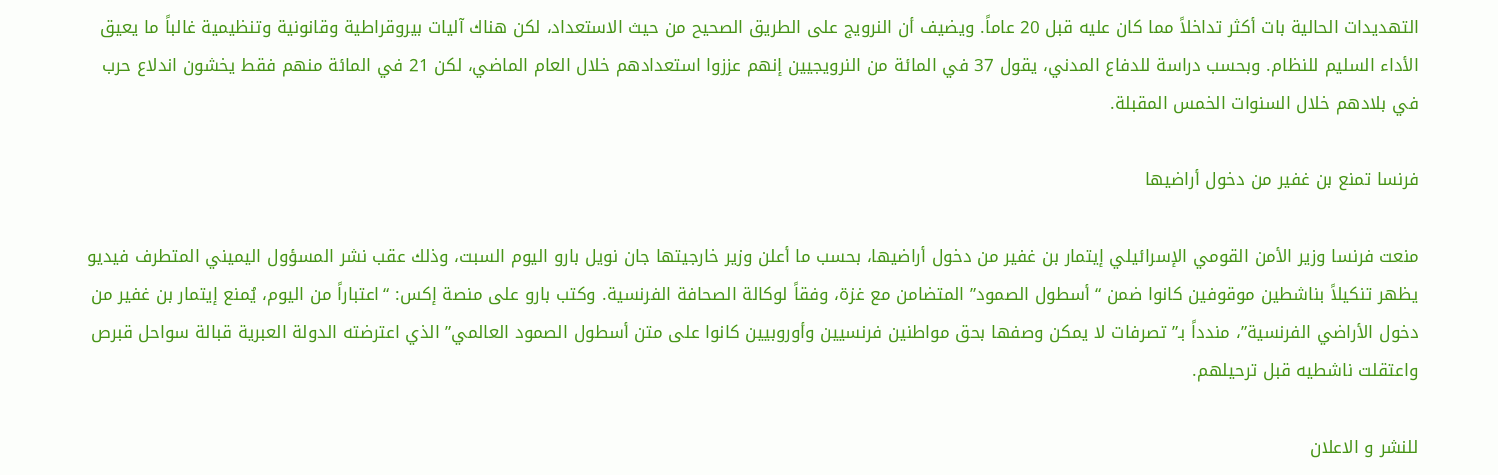التهديدات الحالية بات أكثر تداخلاً مما كان عليه قبل 20 عاماً. ويضيف أن النرويج على الطريق الصحيح من حيث الاستعداد، لكن هناك آليات بيروقراطية وقانونية وتنظيمية غالباً ما يعيق الأداء السليم للنظام. وبحسب دراسة للدفاع المدني، يقول 37 في المائة من النرويجيين إنهم عززوا استعدادهم خلال العام الماضي، لكن 21 في المائة منهم فقط يخشون اندلاع حرب في بلادهم خلال السنوات الخمس المقبلة.

فرنسا تمنع بن غفير من دخول أراضيها

منعت فرنسا وزير الأمن القومي الإسرائيلي إيتمار بن غفير من دخول أراضيها، بحسب ما أعلن وزير خارجيتها جان نويل بارو اليوم السبت، وذلك عقب نشر المسؤول اليميني المتطرف فيديو يظهر تنكيلاً بناشطين موقوفين كانوا ضمن “أسطول الصمود” المتضامن مع غزة، وفقاً لوكالة الصحافة الفرنسية. وكتب بارو على منصة إكس: “اعتباراً من اليوم، يُمنع إيتمار بن غفير من دخول الأراضي الفرنسية”، مندداً بـ”تصرفات لا يمكن وصفها بحق مواطنين فرنسيين وأوروبيين كانوا على متن أسطول الصمود العالمي” الذي اعترضته الدولة العبرية قبالة سواحل قبرص واعتقلت ناشطيه قبل ترحيلهم.

للنشر و الاعلان